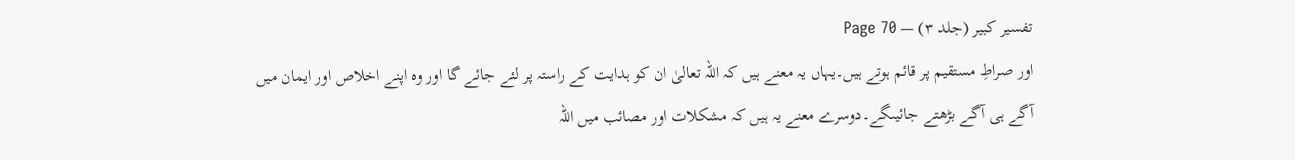تفسیر کبیر (جلد ۳) — Page 70
اور صراطِ مستقیم پر قائم ہوتے ہیں۔یہاں یہ معنے ہیں کہ اللہ تعالیٰ ان کو ہدایت کے راستہ پر لئے جائے گا اور وہ اپنے اخلاص اور ایمان میں آگے ہی آگے بڑھتے جائیںگے۔دوسرے معنے یہ ہیں کہ مشکلات اور مصائب میں اللہ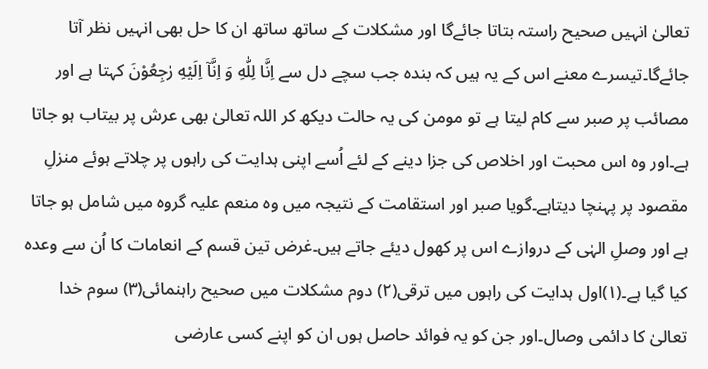تعالیٰ انہیں صحیح راستہ بتاتا جائےگا اور مشکلات کے ساتھ ساتھ ان کا حل بھی انہیں نظر آتا جائےگا۔تیسرے معنے اس کے یہ ہیں کہ بندہ جب سچے دل سے اِنَّا لِلّٰهِ وَ اِنَّاۤ اِلَيْهِ رٰجِعُوْنَ کہتا ہے اور مصائب پر صبر سے کام لیتا ہے تو مومن کی یہ حالت دیکھ کر اللہ تعالیٰ بھی عرش پر بیتاب ہو جاتا ہے۔اور وہ اس محبت اور اخلاص کی جزا دینے کے لئے اُسے اپنی ہدایت کی راہوں پر چلاتے ہوئے منزلِ مقصود پر پہنچا دیتاہے۔گویا صبر اور استقامت کے نتیجہ میں وہ منعم علیہ گروہ میں شامل ہو جاتا ہے اور وصلِ الہٰی کے دروازے اس پر کھول دیئے جاتے ہیں۔غرض تین قسم کے انعامات کا اُن سے وعدہ کیا گیا ہے۔(۱)اول ہدایت کی راہوں میں ترقی(۲) دوم مشکلات میں صحیح راہنمائی(۳) سوم خدا تعالیٰ کا دائمی وصال۔اور جن کو یہ فوائد حاصل ہوں ان کو اپنے کسی عارضی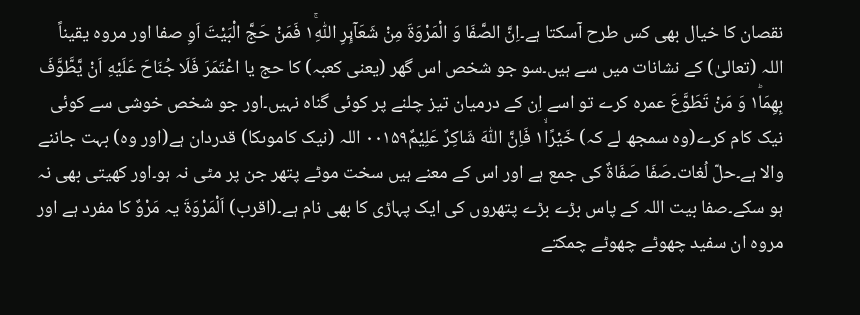نقصان کا خیال بھی کس طرح آسکتا ہے۔اِنَّ الصَّفَا وَ الْمَرْوَةَ مِنْ شَعَآىِٕرِ اللّٰهِ١ۚ فَمَنْ حَجَّ الْبَيْتَ اَوِ صفا اور مروہ یقیناً اللہ (تعالیٰ) کے نشانات میں سے ہیں۔سو جو شخص اس گھر (یعنی کعبہ) کا حج یا اعْتَمَرَ فَلَا جُنَاحَ عَلَيْهِ اَنْ يَّطَّوَّفَ بِهِمَا١ؕ وَ مَنْ تَطَوَّعَ عمرہ کرے تو اسے اِن کے درمیان تیز چلنے پر کوئی گناہ نہیں۔اور جو شخص خوشی سے کوئی نیک کام کرے(وہ سمجھ لے کہ) خَيْرًا١ۙ فَاِنَّ اللّٰهَ شَاكِرٌ عَلِيْمٌ۰۰۱۵۹ اللہ (نیک کاموںکا) قدردان ہے(اور وہ) بہت جاننے والا ہے۔حلّ لُغات۔صَفَا صَفَاۃٌ کی جمع ہے اور اس کے معنے ہیں سخت موٹے پتھر جن پر مٹی نہ ہو۔اور کھیتی بھی نہ ہو سکے۔صفا بیت اللہ کے پاس بڑے بڑے پتھروں کی ایک پہاڑی کا بھی نام ہے۔(اقرب) اَلْمَرْوَۃَ یہ مَرْوٌ کا مفرد ہے اور مروہ ان سفید چھوٹے چھوٹے چمکتے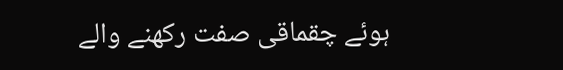ہوئے چقماقی صفت رکھنے والے